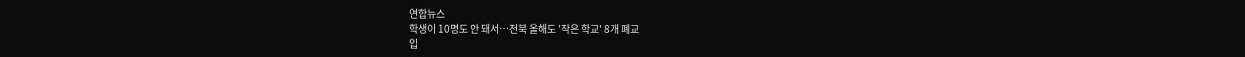연합뉴스
학생이 10명도 안 돼서…전북 올해도 '작은 학교' 8개 폐교
입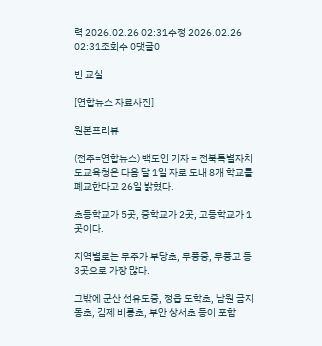력 2026.02.26 02:31수정 2026.02.26 02:31조회수 0댓글0

빈 교실

[연합뉴스 자료사진]

원본프리뷰

(전주=연합뉴스) 백도인 기자 = 전북특별자치도교육청은 다음 달 1일 자로 도내 8개 학교를 폐교한다고 26일 밝혔다.

초등학교가 5곳, 중학교가 2곳, 고등학교가 1곳이다.

지역별로는 무주가 부당초, 무풍중, 무풍고 등 3곳으로 가장 많다.

그밖에 군산 선유도중, 정읍 도학초, 남원 금지동초, 김제 비룡초, 부안 상서초 등이 포함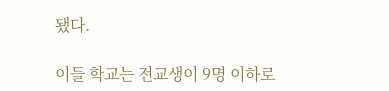됐다.

이들 학교는 전교생이 9명 이하로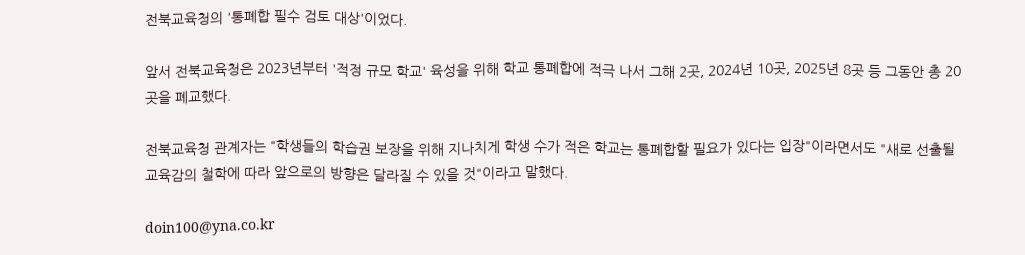전북교육청의 '통폐합 필수 검토 대상'이었다.

앞서 전북교육청은 2023년부터 '적정 규모 학교' 육성을 위해 학교 통폐합에 적극 나서 그해 2곳, 2024년 10곳, 2025년 8곳 등 그동안 총 20곳을 폐교했다.

전북교육청 관계자는 "학생들의 학습권 보장을 위해 지나치게 학생 수가 적은 학교는 통폐합할 필요가 있다는 입장"이라면서도 "새로 선출될 교육감의 철학에 따라 앞으로의 방향은 달라질 수 있을 것"이라고 말했다.

doin100@yna.co.kr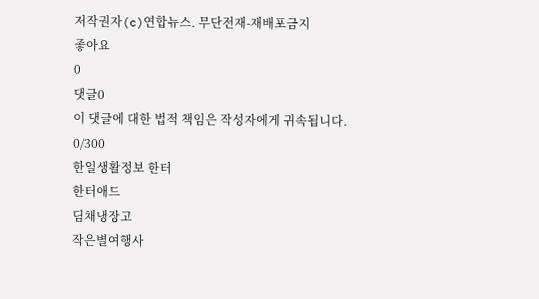저작권자(c)연합뉴스. 무단전재-재배포금지
좋아요
0
댓글0
이 댓글에 대한 법적 책임은 작성자에게 귀속됩니다.
0/300
한일생활정보 한터
한터애드
딤채냉장고
작은별여행사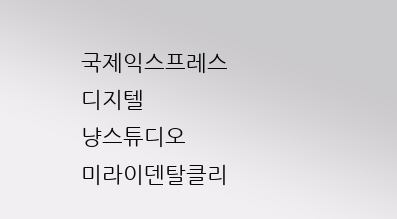국제익스프레스
디지텔
냥스튜디오
미라이덴탈클리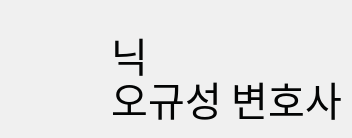닉
오규성 변호사